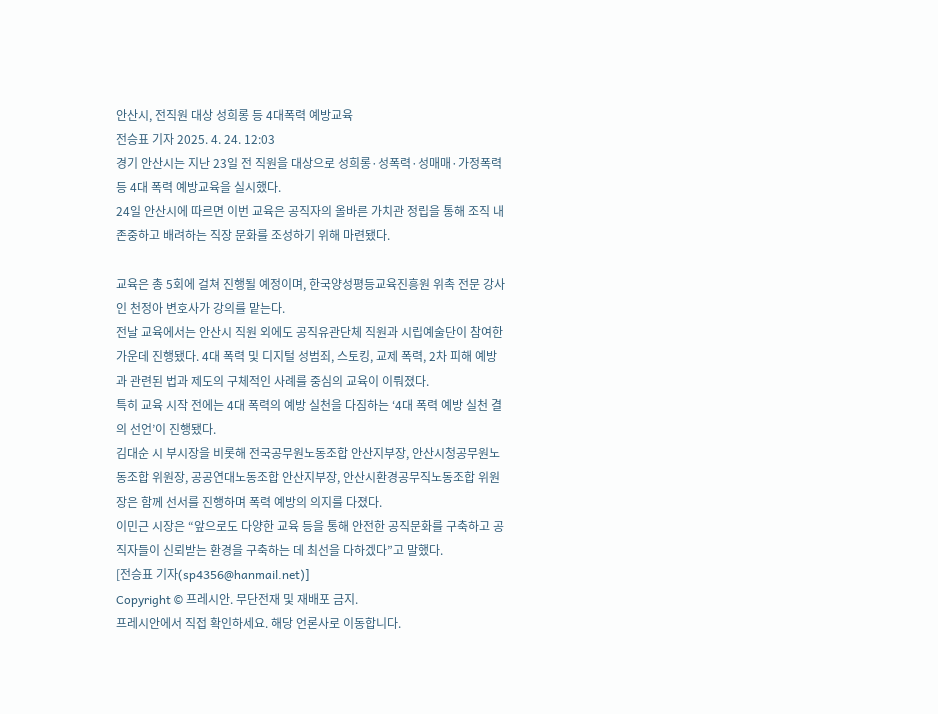안산시, 전직원 대상 성희롱 등 4대폭력 예방교육
전승표 기자 2025. 4. 24. 12:03
경기 안산시는 지난 23일 전 직원을 대상으로 성희롱·성폭력·성매매·가정폭력 등 4대 폭력 예방교육을 실시했다.
24일 안산시에 따르면 이번 교육은 공직자의 올바른 가치관 정립을 통해 조직 내 존중하고 배려하는 직장 문화를 조성하기 위해 마련됐다.

교육은 총 5회에 걸쳐 진행될 예정이며, 한국양성평등교육진흥원 위촉 전문 강사인 천정아 변호사가 강의를 맡는다.
전날 교육에서는 안산시 직원 외에도 공직유관단체 직원과 시립예술단이 참여한 가운데 진행됐다. 4대 폭력 및 디지털 성범죄, 스토킹, 교제 폭력, 2차 피해 예방과 관련된 법과 제도의 구체적인 사례를 중심의 교육이 이뤄졌다.
특히 교육 시작 전에는 4대 폭력의 예방 실천을 다짐하는 ‘4대 폭력 예방 실천 결의 선언’이 진행됐다.
김대순 시 부시장을 비롯해 전국공무원노동조합 안산지부장, 안산시청공무원노동조합 위원장, 공공연대노동조합 안산지부장, 안산시환경공무직노동조합 위원장은 함께 선서를 진행하며 폭력 예방의 의지를 다졌다.
이민근 시장은 “앞으로도 다양한 교육 등을 통해 안전한 공직문화를 구축하고 공직자들이 신뢰받는 환경을 구축하는 데 최선을 다하겠다”고 말했다.
[전승표 기자(sp4356@hanmail.net)]
Copyright © 프레시안. 무단전재 및 재배포 금지.
프레시안에서 직접 확인하세요. 해당 언론사로 이동합니다.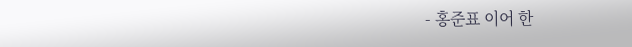- 홍준표 이어 한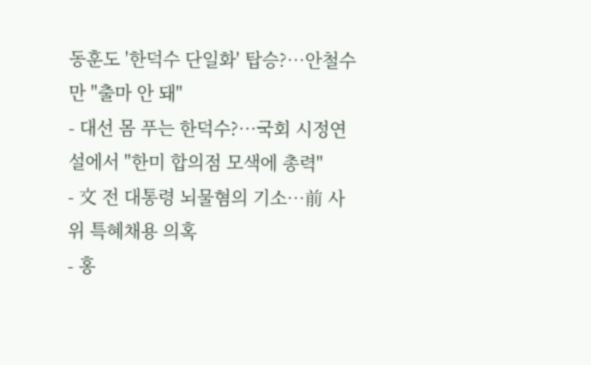동훈도 '한덕수 단일화' 탑승?…안철수만 "출마 안 돼"
- 대선 몸 푸는 한덕수?…국회 시정연설에서 "한미 합의점 모색에 총력"
- 文 전 대통령 뇌물혐의 기소…前 사위 특혜채용 의혹
- 홍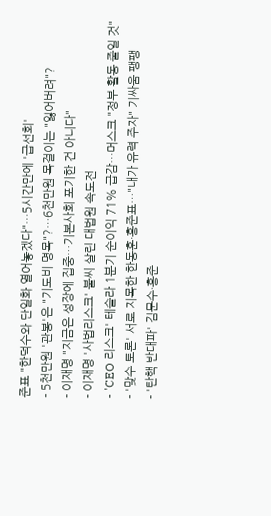준표 "한덕수와 단일화 열어놓겠다"…5시간만에 '급선회'
- 5천만원 '관봉'은 "기도비 명목"?…6천만원 목걸이는 "잃어버려"?
- 이재명 "지금은 성장에 집중…기본사회 포기한 건 아니다"
- 이재명 '사법리스크' 불씨 살린 대법원 속도전
- 'CEO 리스크' 테슬라 1분기 순이익 71% 급감…머스크 "정부 활동 줄일 것"
- '맞수 토론' 서로 지목한 한동훈·홍준표…"내가 유력 주자" 기싸움 팽팽
- '탄핵 반대파' 김문수·홍준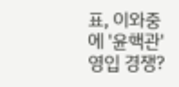표, 이와중에 '윤핵관' 영입 경쟁?